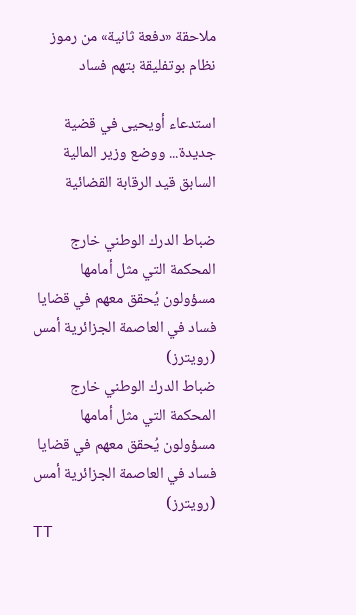ملاحقة «دفعة ثانية» من رموز نظام بوتفليقة بتهم فساد

استدعاء أويحيى في قضية جديدة... ووضع وزير المالية السابق قيد الرقابة القضائية

ضباط الدرك الوطني خارج المحكمة التي مثل أمامها مسؤولون يُحقق معهم في قضايا فساد في العاصمة الجزائرية أمس (رويترز)
ضباط الدرك الوطني خارج المحكمة التي مثل أمامها مسؤولون يُحقق معهم في قضايا فساد في العاصمة الجزائرية أمس (رويترز)
TT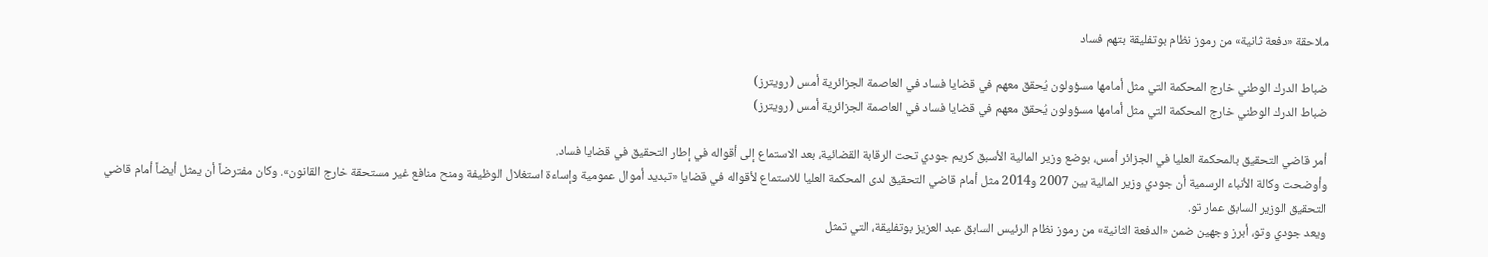ملاحقة «دفعة ثانية» من رموز نظام بوتفليقة بتهم فساد

ضباط الدرك الوطني خارج المحكمة التي مثل أمامها مسؤولون يُحقق معهم في قضايا فساد في العاصمة الجزائرية أمس (رويترز)
ضباط الدرك الوطني خارج المحكمة التي مثل أمامها مسؤولون يُحقق معهم في قضايا فساد في العاصمة الجزائرية أمس (رويترز)

أمر قاضي التحقيق بالمحكمة العليا في الجزائر أمس، بوضع وزير المالية الأسبق كريم جودي تحت الرقابة القضائية، بعد الاستماع إلى أقواله في إطار التحقيق في قضايا فساد.
وأوضحت وكالة الأنباء الرسمية أن جودي وزير المالية بين 2007 و2014 مثل أمام قاضي التحقيق لدى المحكمة العليا للاستماع لأقواله في قضايا «تبديد أموال عمومية وإساءة استغلال الوظيفة ومنح منافع غير مستحقة خارج القانون». وكان مفترضاً أن يمثل أيضاً أمام قاضي التحقيق الوزير السابق عمار تو.
ويعد جودي وتو، أبرز وجهين ضمن «الدفعة الثانية» من رموز نظام الرئيس السابق عبد العزيز بوتفليقة، التي تمثل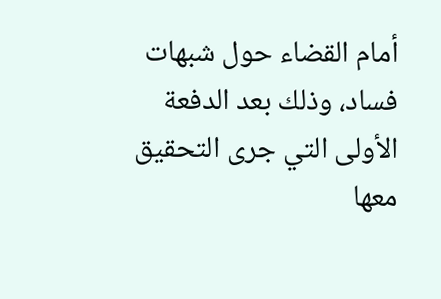أمام القضاء حول شبهات فساد، وذلك بعد الدفعة الأولى التي جرى التحقيق معها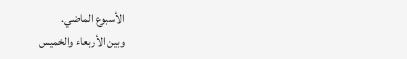الأسبوع الماضي.
وبين الأربعاء والخميس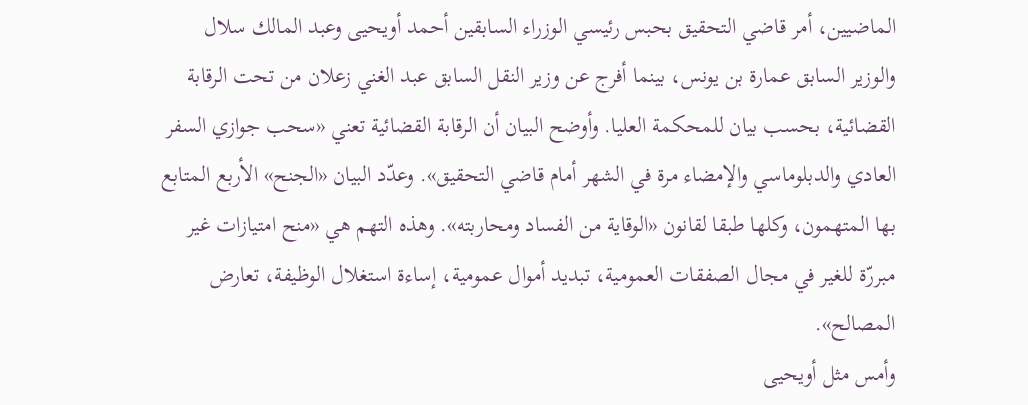الماضيين، أمر قاضي التحقيق بحبس رئيسي الوزراء السابقين أحمد أويحيى وعبد المالك سلال والوزير السابق عمارة بن يونس، بينما أفرج عن وزير النقل السابق عبد الغني زعلان من تحت الرقابة القضائية، بحسب بيان للمحكمة العليا. وأوضح البيان أن الرقابة القضائية تعني «سحب جوازي السفر العادي والدبلوماسي والإمضاء مرة في الشهر أمام قاضي التحقيق». وعدّد البيان «الجنح» الأربع المتابع بها المتهمون، وكلها طبقا لقانون «الوقاية من الفساد ومحاربته». وهذه التهم هي «منح امتيازات غير مبررّة للغير في مجال الصفقات العمومية، تبديد أموال عمومية، إساءة استغلال الوظيفة، تعارض المصالح».
وأمس مثل أويحيى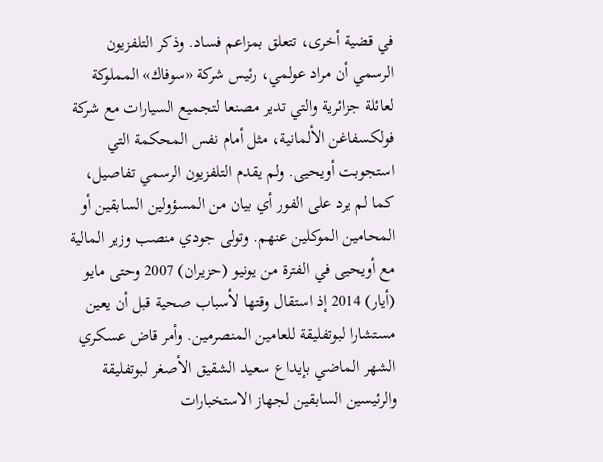في قضية أخرى، تتعلق بمزاعم فساد. وذكر التلفزيون الرسمي أن مراد عولمي، رئيس شركة «سوفاك» المملوكة لعائلة جزائرية والتي تدير مصنعا لتجميع السيارات مع شركة فولكسفاغن الألمانية، مثل أمام نفس المحكمة التي استجوبت أويحيى. ولم يقدم التلفزيون الرسمي تفاصيل، كما لم يرد على الفور أي بيان من المسؤولين السابقين أو المحامين الموكلين عنهم. وتولى جودي منصب وزير المالية مع أويحيى في الفترة من يونيو (حزيران) 2007 وحتى مايو (أيار) 2014 إذ استقال وقتها لأسباب صحية قبل أن يعين مستشارا لبوتفليقة للعامين المنصرمين. وأمر قاض عسكري الشهر الماضي بإيداع سعيد الشقيق الأصغر لبوتفليقة والرئيسين السابقين لجهاز الاستخبارات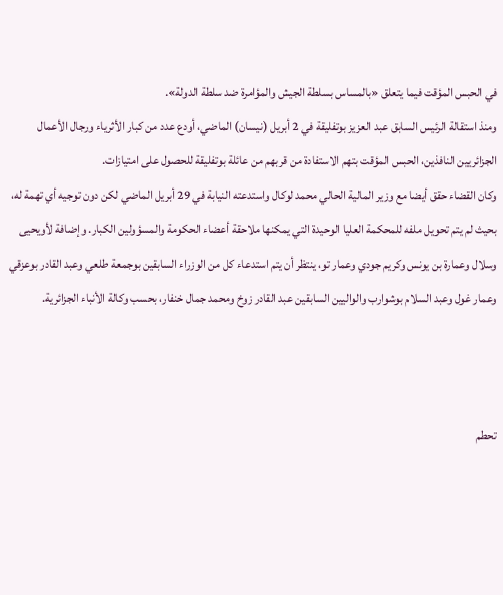في الحبس المؤقت فيما يتعلق «بالمساس بسلطة الجيش والمؤامرة ضد سلطة الدولة».
ومنذ استقالة الرئيس السابق عبد العزيز بوتفليقة في 2 أبريل (نيسان) الماضي، أودع عدد من كبار الأثرياء ورجال الأعمال الجزائريين النافذين، الحبس المؤقت بتهم الاستفادة من قربهم من عائلة بوتفليقة للحصول على امتيازات.
وكان القضاء حقق أيضا مع وزير المالية الحالي محمد لوكال واستدعته النيابة في 29 أبريل الماضي لكن دون توجيه أي تهمة له، بحيث لم يتم تحويل ملفه للمحكمة العليا الوحيدة التي يمكنها ملاحقة أعضاء الحكومة والمسؤولين الكبار. وإضافة لأويحيى وسلال وعمارة بن يونس وكريم جودي وعمار تو، ينتظر أن يتم استدعاء كل من الوزراء السابقين بوجمعة طلعي وعبد القادر بوعزقي وعمار غول وعبد السلام بوشوارب والواليين السابقين عبد القادر زوخ ومحمد جمال خنفار، بحسب وكالة الأنباء الجزائرية.



تحطم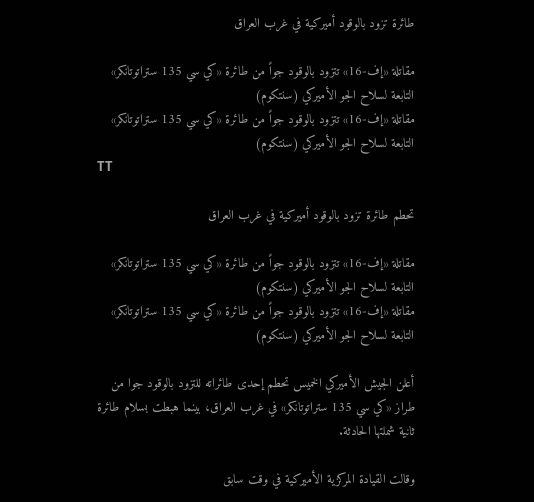طائرة تزود بالوقود أميركية في غرب العراق

مقاتلة «إف-16» تتزود بالوقود جواً من طائرة «كي سي 135 ستراتوتانكر» التابعة لسلاح الجو الأميركي (سنتكوم)
مقاتلة «إف-16» تتزود بالوقود جواً من طائرة «كي سي 135 ستراتوتانكر» التابعة لسلاح الجو الأميركي (سنتكوم)
TT

تحطم طائرة تزود بالوقود أميركية في غرب العراق

مقاتلة «إف-16» تتزود بالوقود جواً من طائرة «كي سي 135 ستراتوتانكر» التابعة لسلاح الجو الأميركي (سنتكوم)
مقاتلة «إف-16» تتزود بالوقود جواً من طائرة «كي سي 135 ستراتوتانكر» التابعة لسلاح الجو الأميركي (سنتكوم)

أعلن الجيش الأميركي الخميس تحطم إحدى طائراته للتزود بالوقود جوا من طراز «كي سي 135 ستراتوتانكر» في غرب العراق، بينما هبطت بسلام طائرة ثانية شملتها الحادثة.

وقالت القيادة المركزية الأميركية في وقت سابق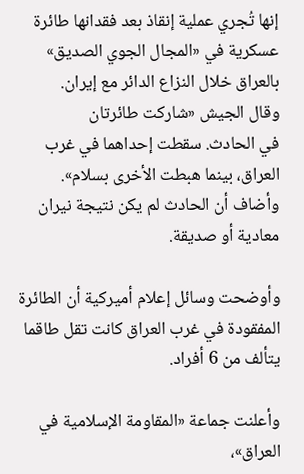إنها ‌تُجري ‌عملية إنقاذ ‌بعد فقدانها طائرة عسكرية في «المجال الجوي الصديق» بالعراق خلال النزاع الدائر ‌مع إيران. وقال ‌الجيش «شاركت طائرتان في ‌الحادث. سقطت إحداهما في غرب العراق، ‌بينما هبطت الأخرى بسلام». وأضاف أن الحادث لم يكن نتيجة نيران معادية أو صديقة.

وأوضحت وسائل إعلام أميركية أن الطائرة المفقودة في غرب العراق كانت تقل طاقما يتألف من 6 أفراد.

وأعلنت جماعة «المقاومة ‌الإسلامية في العراق»،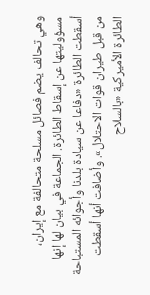وهي ‌تحالف يضم فصائل مسلحة متحالفة مع إيران، مسؤوليتها عن إسقاط ‌الطائرة. الجماعة في بيان لها إنها أسقطت ‌الطائرة «دفاعا عن سيادة بلدنا وأجوائه المستباحة من قبل طيران قوات الاحتلال». وأضافت أنها أسقطت الطائرة الأميركية «بالسلاح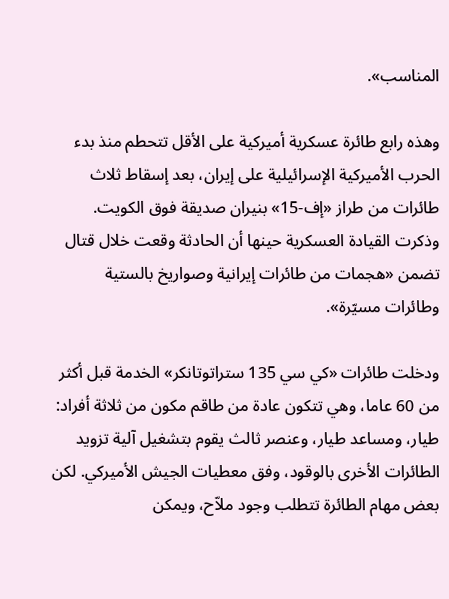المناسب».

وهذه رابع طائرة عسكرية أميركية على الأقل تتحطم منذ بدء الحرب الأميركية الإسرائيلية على إيران، بعد إسقاط ثلاث طائرات من طراز «إف-15» بنيران صديقة فوق الكويت. وذكرت القيادة العسكرية حينها أن الحادثة وقعت خلال قتال تضمن «هجمات من طائرات إيرانية وصواريخ بالستية وطائرات مسيّرة».

ودخلت طائرات «كي سي 135 ستراتوتانكر» الخدمة قبل أكثر من 60 عاما، وهي تتكون عادة من طاقم مكون من ثلاثة أفراد: طيار، ومساعد طيار، وعنصر ثالث يقوم بتشغيل آلية تزويد الطائرات الأخرى بالوقود، وفق معطيات الجيش الأميركي. لكن بعض مهام الطائرة تتطلب وجود ملاّح، ويمكن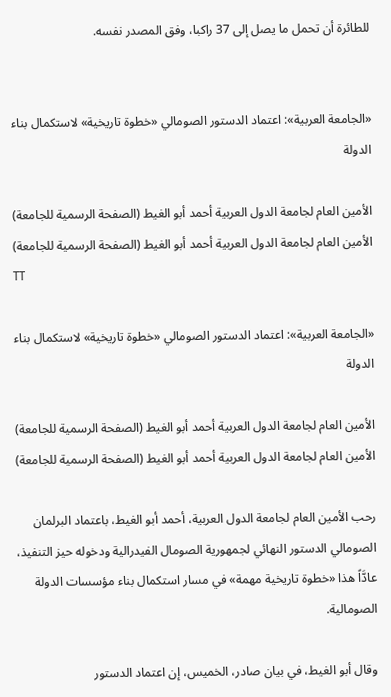للطائرة أن تحمل ما يصل إلى 37 راكبا، وفق المصدر نفسه.


«الجامعة العربية»: اعتماد الدستور الصومالي «خطوة تاريخية» لاستكمال بناء الدولة

الأمين العام لجامعة الدول العربية أحمد أبو الغيط (الصفحة الرسمية للجامعة)
الأمين العام لجامعة الدول العربية أحمد أبو الغيط (الصفحة الرسمية للجامعة)
TT

«الجامعة العربية»: اعتماد الدستور الصومالي «خطوة تاريخية» لاستكمال بناء الدولة

الأمين العام لجامعة الدول العربية أحمد أبو الغيط (الصفحة الرسمية للجامعة)
الأمين العام لجامعة الدول العربية أحمد أبو الغيط (الصفحة الرسمية للجامعة)

رحب الأمين العام لجامعة الدول العربية، أحمد أبو الغيط، باعتماد البرلمان الصومالي الدستور النهائي لجمهورية الصومال الفيدرالية ودخوله حيز التنفيذ، عادَّاً هذا «خطوة تاريخية مهمة» في مسار استكمال بناء مؤسسات الدولة الصومالية.

وقال أبو الغيط، في بيان صادر، الخميس، إن اعتماد الدستور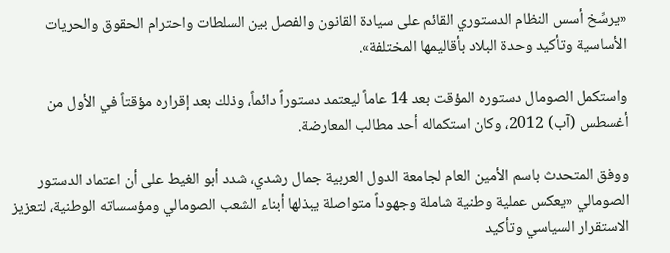«يرسِّخ أسس النظام الدستوري القائم على سيادة القانون والفصل بين السلطات واحترام الحقوق والحريات الأساسية وتأكيد وحدة البلاد بأقاليمها المختلفة».

واستكمل الصومال دستوره المؤقت بعد 14 عاماً ليعتمد دستوراً دائماً، وذلك بعد إقراره مؤقتاً في الأول من أغسطس (آب) 2012، وكان استكماله أحد مطالب المعارضة.

ووفق المتحدث باسم الأمين العام لجامعة الدول العربية جمال رشدي، شدد أبو الغيط على أن اعتماد الدستور الصومالي «يعكس عملية وطنية شاملة وجهوداً متواصلة يبذلها أبناء الشعب الصومالي ومؤسساته الوطنية، لتعزيز الاستقرار السياسي وتأكيد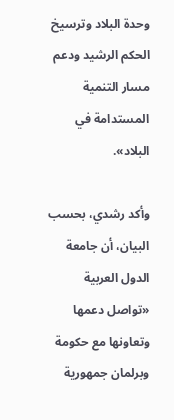وحدة البلاد وترسيخ الحكم الرشيد ودعم مسار التنمية المستدامة في البلاد».

وأكد رشدي، بحسب البيان، أن جامعة الدول العربية «تواصل دعمها وتعاونها مع حكومة وبرلمان جمهورية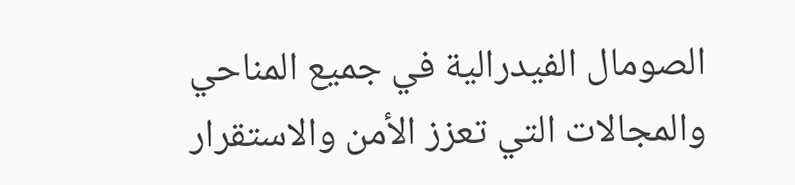الصومال الفيدرالية في جميع المناحي والمجالات التي تعزز الأمن والاستقرار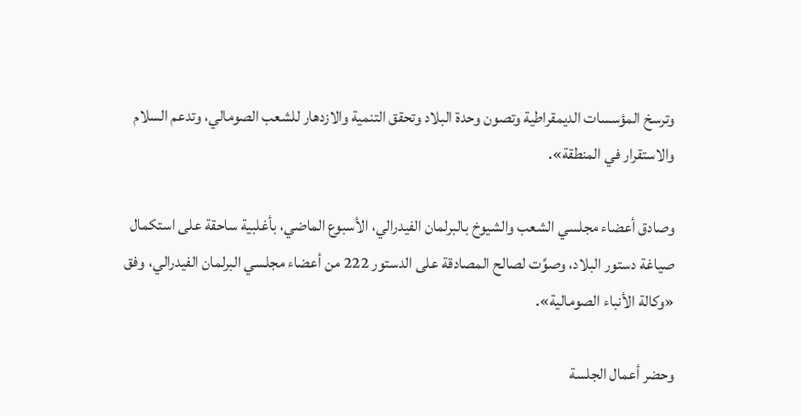وترسخ المؤسسات الديمقراطية وتصون وحدة البلاد وتحقق التنمية والازدهار للشعب الصومالي، وتدعم السلام والاستقرار في المنطقة».

وصادق أعضاء مجلسي الشعب والشيوخ بالبرلمان الفيدرالي، الأسبوع الماضي، بأغلبية ساحقة على استكمال صياغة دستور البلاد، وصوَّت لصالح المصادقة على الدستور 222 من أعضاء مجلسي البرلمان الفيدرالي، وفق «وكالة الأنباء الصومالية».

وحضر أعمال الجلسة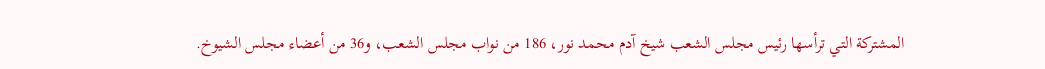المشتركة التي ترأسها رئيس مجلس الشعب شيخ آدم محمد نور، 186 من نواب مجلس الشعب، و36 من أعضاء مجلس الشيوخ.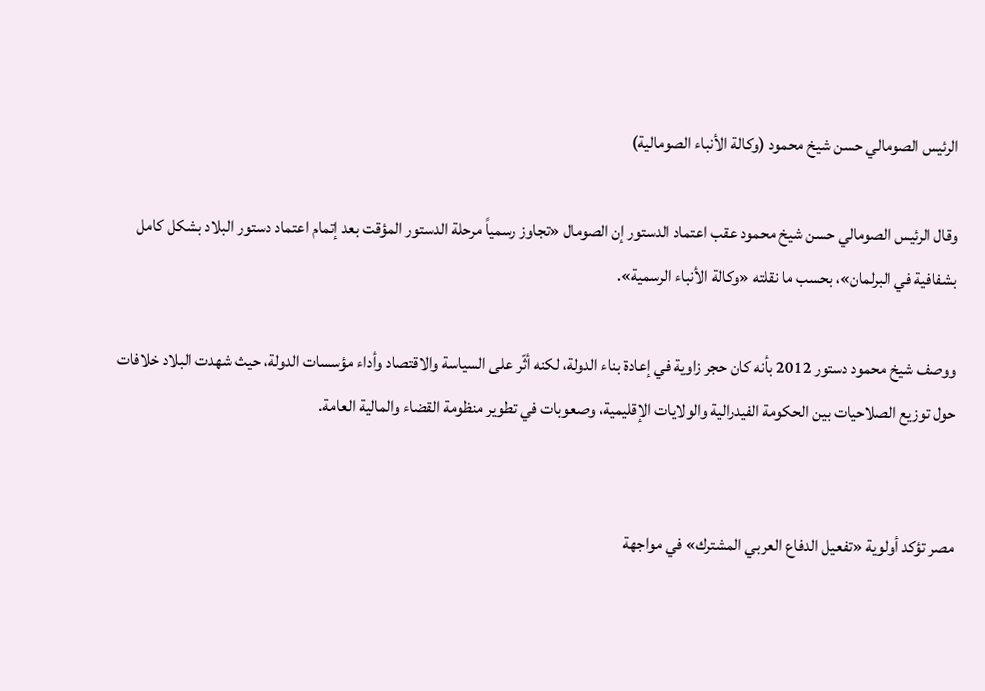الرئيس الصومالي حسن شيخ محمود (وكالة الأنباء الصومالية)

وقال الرئيس الصومالي حسن شيخ محمود عقب اعتماد الدستور إن الصومال «تجاوز رسمياً مرحلة الدستور المؤقت بعد إتمام اعتماد دستور البلاد بشكل كامل بشفافية في البرلمان»، بحسب ما نقلته «وكالة الأنباء الرسمية».

ووصف شيخ محمود دستور 2012 بأنه كان حجر زاوية في إعادة بناء الدولة، لكنه أثّر على السياسة والاقتصاد وأداء مؤسسات الدولة، حيث شهدت البلاد خلافات حول توزيع الصلاحيات بين الحكومة الفيدرالية والولايات الإقليمية، وصعوبات في تطوير منظومة القضاء والمالية العامة.


مصر تؤكد أولوية «تفعيل الدفاع العربي المشترك» في مواجهة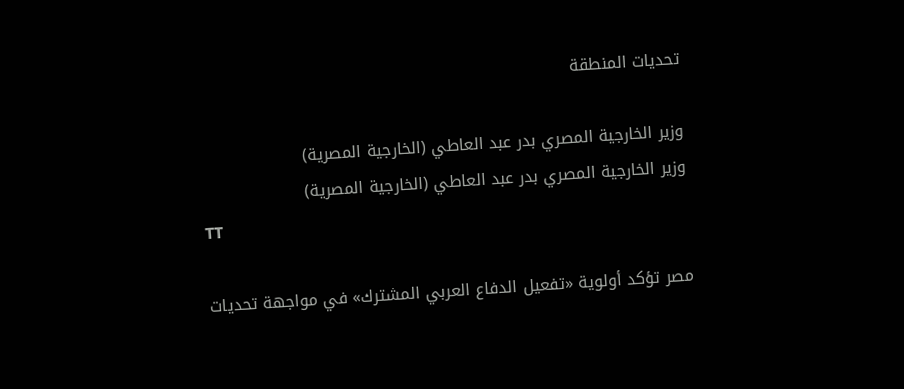تحديات المنطقة

وزير الخارجية المصري بدر عبد العاطي (الخارجية المصرية)
وزير الخارجية المصري بدر عبد العاطي (الخارجية المصرية)
TT

مصر تؤكد أولوية «تفعيل الدفاع العربي المشترك» في مواجهة تحديات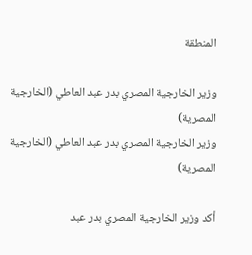المنطقة

وزير الخارجية المصري بدر عبد العاطي (الخارجية المصرية)
وزير الخارجية المصري بدر عبد العاطي (الخارجية المصرية)

أكد وزير الخارجية المصري بدر عبد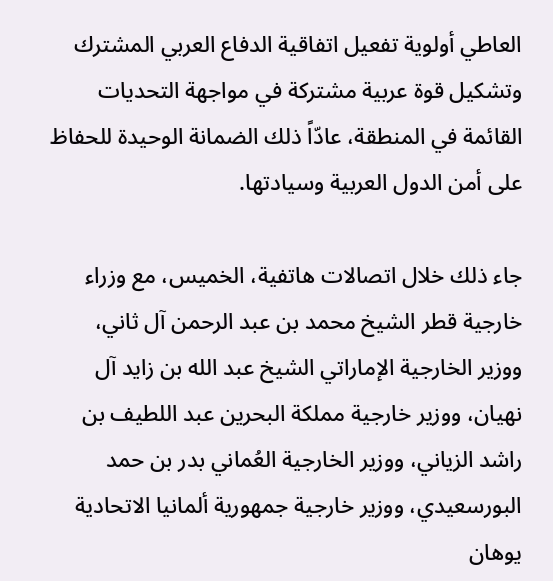العاطي أولوية تفعيل اتفاقية الدفاع العربي المشترك وتشكيل قوة عربية مشتركة في مواجهة التحديات القائمة في المنطقة، عادّاً ذلك الضمانة الوحيدة للحفاظ على أمن الدول العربية وسيادتها.

جاء ذلك خلال اتصالات هاتفية، الخميس، مع وزراء خارجية قطر الشيخ محمد بن عبد الرحمن آل ثاني، ووزير الخارجية الإماراتي الشيخ عبد الله بن زايد آل نهيان، ووزير خارجية مملكة البحرين عبد اللطيف بن راشد الزياني، ووزير الخارجية العُماني بدر بن حمد البورسعيدي، ووزير خارجية جمهورية ألمانيا الاتحادية يوهان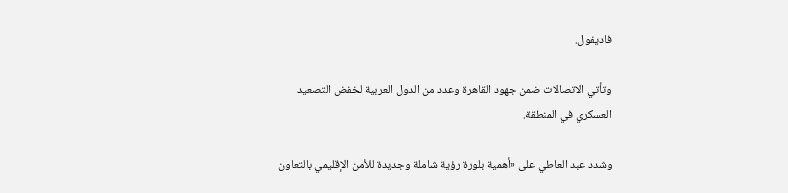فاديفول.

وتأتي الاتصالات ضمن جهود القاهرة وعدد من الدول العربية لخفض التصعيد العسكري في المنطقة.

وشدد عبد العاطي على «أهمية بلورة رؤية شاملة وجديدة للأمن الإقليمي بالتعاون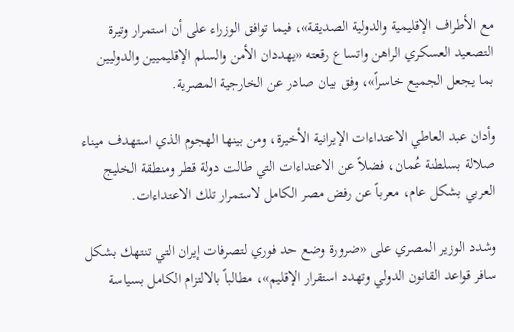مع الأطراف الإقليمية والدولية الصديقة»، فيما توافق الوزراء على أن استمرار وتيرة التصعيد العسكري الراهن واتساع رقعته «يهددان الأمن والسلم الإقليميين والدوليين بما يجعل الجميع خاسراً»، وفق بيان صادر عن الخارجية المصرية.

وأدان عبد العاطي الاعتداءات الإيرانية الأخيرة، ومن بينها الهجوم الذي استهدف ميناء صلالة بسلطنة عُمان، فضلاً عن الاعتداءات التي طالت دولة قطر ومنطقة الخليج العربي بشكل عام، معرباً عن رفض مصر الكامل لاستمرار تلك الاعتداءات.

وشدد الوزير المصري على «ضرورة وضع حد فوري لتصرفات إيران التي تنتهك بشكل سافر قواعد القانون الدولي وتهدد استقرار الإقليم»، مطالباً بالالتزام الكامل بسياسة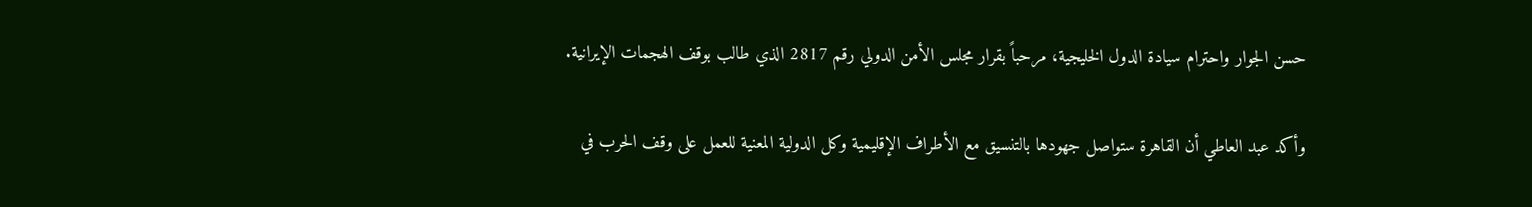حسن الجوار واحترام سيادة الدول الخليجية، مرحباً بقرار مجلس الأمن الدولي رقم 2817 الذي طالب بوقف الهجمات الإيرانية.

وأكد عبد العاطي أن القاهرة ستواصل جهودها بالتنسيق مع الأطراف الإقليمية وكل الدولية المعنية للعمل على وقف الحرب في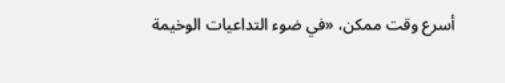أسرع وقت ممكن، «في ضوء التداعيات الوخيمة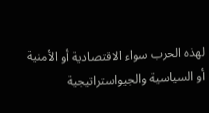لهذه الحرب سواء الاقتصادية أو الأمنية أو السياسية والجيواستراتيجية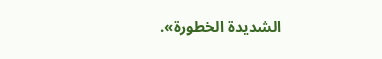الشديدة الخطورة».